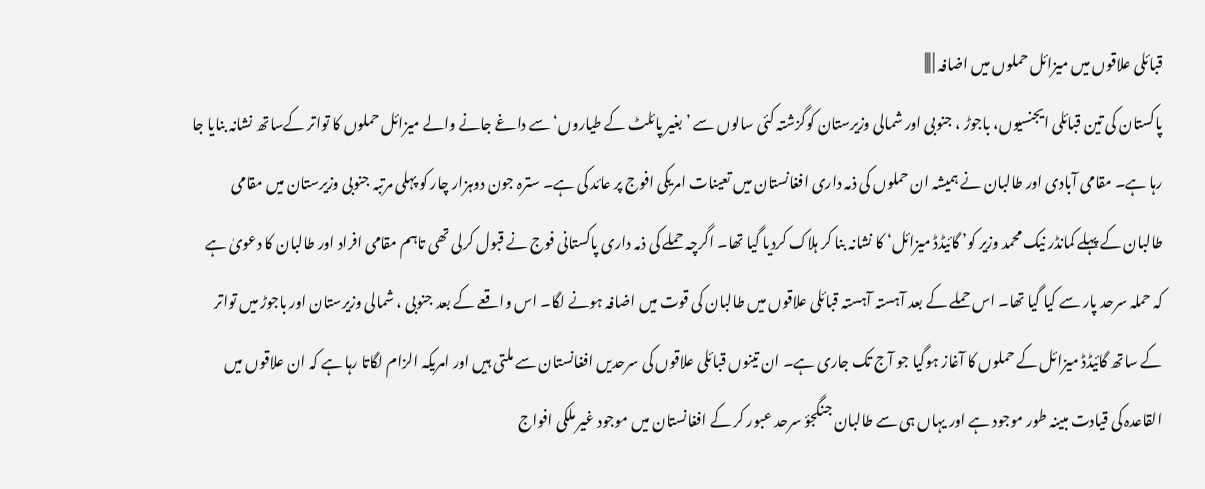قبائلی علاقوں میں میزائل حملوں میں اضافہ | |||
پاکستان کی تین قبائلی ایجنسیوں، باجوڑ ، جنوبی اور شمالی وزیرستان کوگزشتہ کئی سالوں سے ’بغیر پائلٹ کے طیاروں‘ سے داغے جانے والے میزائل حملوں کا تواتر کےساتھ نشانہ بنایا جا رہا ہے۔ مقامی آبادی اور طالبان نے ہمیشہ ان حملوں کی ذمہ داری افغانستان میں تعینات امریکی افوج پر عائد کی ہے۔ سترہ جون دوہزار چار کو پہلی مرتبہ جنوبی وزیرستان میں مقامی طالبان کے پہلے کمانڈر نیک محمد وزیر کو’ گائیڈڈ میزائل‘ کا نشانہ بنا کر ہلاک کردیا گیا تھا۔ اگرچہ حملے کی ذمہ داری پاکستانی فوج نے قبول کرلی تھی تاہم مقامی افراد اور طالبان کا دعویٰ ہے کہ حملہ سرحد پار سے کیا گیا تھا۔ اس حملے کے بعد آہستہ آہستہ قبائلی علاقوں میں طالبان کی قوت میں اضافہ ہونے لگا۔ اس واقعے کے بعد جنوبی ، شمالی وزیرستان اور باجوڑ میں تواتر کے ساتھ گائیڈڈ میزائل کے حملوں کا آغاز ہوگیا جو آج تک جاری ہے۔ ان تینوں قبائلی علاقوں کی سرحدیں افغانستان سے ملتی ہیں اور امریکہ الزام لگاتا رہا ہے کہ ان علاقوں میں القاعدہ کی قیادت مبینہ طور موجود ہے اور یہاں ہی سے طالبان جنگجؤ سرحد عبور کر کے افغانستان میں موجود غیر ملکی افواج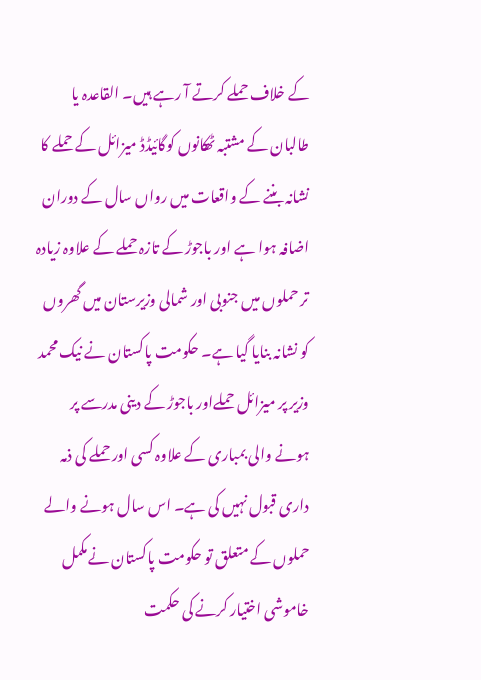کے خلاف حملے کرتے آ رہے ہیں۔ القاعدہ یا طالبان کے مشتبہ ٹھکانوں کوگائیڈڈ میزائل کے حملے کا نشانہ بننے کے واقعات میں رواں سال کے دوران اضافہ ہوا ہے اور باجوڑ کے تازہ حملے کے علاوہ زیادہ تر حملوں میں جنوبی اور شمالی وزیرستان میں گھروں کو نشانہ بنایا گیا ہے۔ حکومت پاکستان نے نیک محمد وزیر پر میزائل حملےاور باجوڑ کے دینی مدرسے پر ہونے والی بمباری کے علاوہ کسی اور حملے کی ذمہ داری قبول نہیں کی ہے۔ اس سال ہونے والے حملوں کے متعلق تو حکومت پاکستان نےمکمل خاموشی اختیار کرنے کی حکمت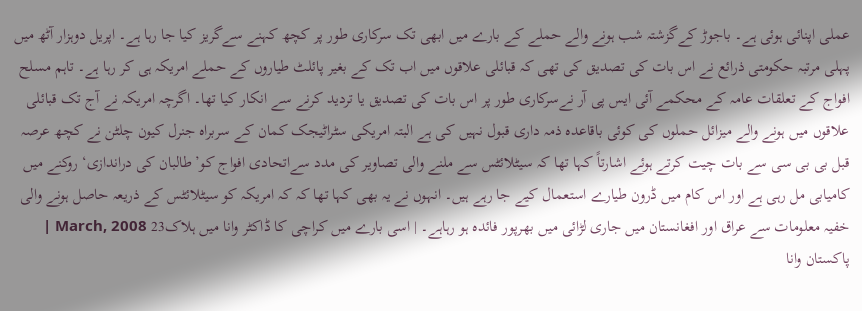عملی اپنائی ہوئی ہے۔ باجوڑ کےگزشتہ شب ہونے والے حملے کے بارے میں ابھی تک سرکاری طور پر کچھ کہنے سےگریز کیا جا رہا ہے۔ اپریل دوہزار آٹھ میں پہلی مرتبہ حکومتی ذرائع نے اس بات کی تصدیق کی تھی کہ قبائلی علاقوں میں اب تک کے بغیر پائلٹ طیاروں کے حملے امریکہ ہی کر رہا ہے۔ تاہم مسلح افواج کے تعلقات عامہ کے محکمے آئی ایس پی آر نےسرکاری طور پر اس بات کی تصدیق یا تردید کرنے سے انکار کیا تھا۔ اگرچہ امریکہ نے آج تک قبائلی علاقوں میں ہونے والے میزائل حملوں کی کوئی باقاعدہ ذمہ داری قبول نہیں کی ہے البتہ امریکی سٹراٹیجک کمان کے سربراہ جنرل کیون چلٹن نے کچھ عرصہ قبل بی بی سی سے بات چیت کرتے ہوئے اشارتاً کہا تھا کہ سیٹلائٹس سے ملنے والی تصاویر کی مدد سےاتحادی افواج کو’طالبان کی دراندازی‘ روکنے میں کامیابی مل رہی ہے اور اس کام میں ڈرون طیارے استعمال کیے جا رہے ہیں۔ انہوں نے یہ بھی کہا تھا کہ کہ امریکہ کو سیٹلائٹس کے ذریعہ حاصل ہونے والی خفیہ معلومات سے عراق اور افغانستان میں جاری لڑائی میں بھرپور فائدہ ہو رہاہے۔ | اسی بارے میں کراچی کا ڈاکٹر وانا میں ہلاک23 March, 2008 | پاکستان وانا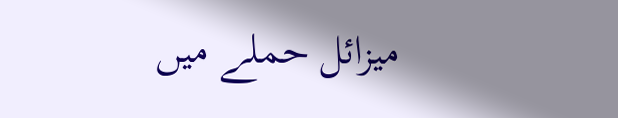میزائل حملے میں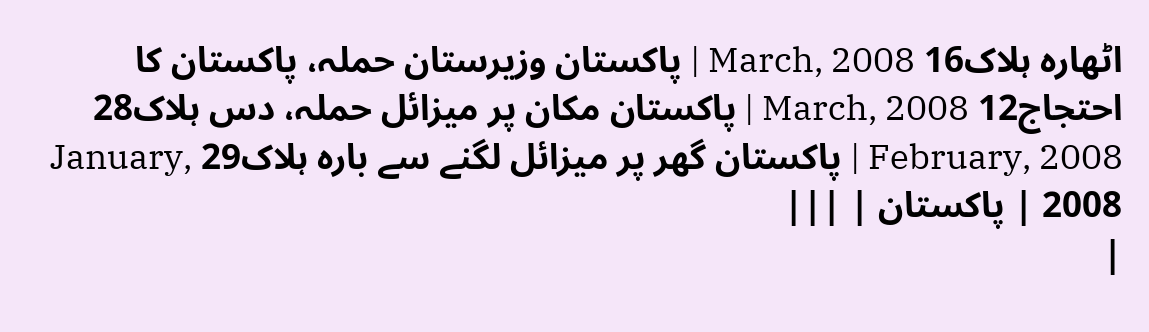اٹھارہ ہلاک16 March, 2008 | پاکستان وزیرستان حملہ، پاکستان کا احتجاج12 March, 2008 | پاکستان مکان پر میزائل حملہ، دس ہلاک28 February, 2008 | پاکستان گھر پر میزائل لگنے سے بارہ ہلاک29 January, 2008 | پاکستان | |||
|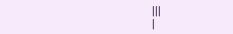|||
|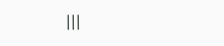|||